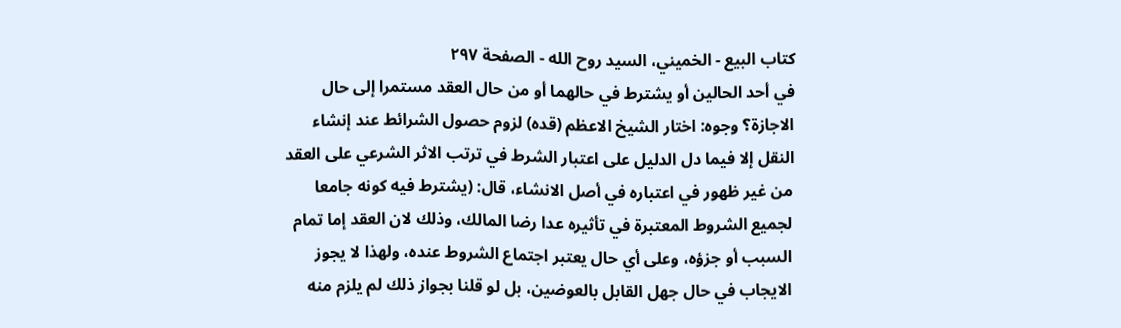كتاب البيع - الخميني، السيد روح الله - الصفحة ٢٩٧
في أحد الحالين أو يشترط في حالهما أو من حال العقد مستمرا إلى حال الاجازة؟ وجوه: اختار الشيخ الاعظم (قده) لزوم حصول الشرائط عند إنشاء النقل إلا فيما دل الدليل على اعتبار الشرط في ترتب الاثر الشرعي على العقد من غير ظهور في اعتباره في أصل الانشاء، قال: (يشترط فيه كونه جامعا لجميع الشروط المعتبرة في تأثيره عدا رضا المالك، وذلك لان العقد إما تمام السبب أو جزؤه، وعلى أي حال يعتبر اجتماع الشروط عنده، ولهذا لا يجوز الايجاب في حال جهل القابل بالعوضين، بل لو قلنا بجواز ذلك لم يلزم منه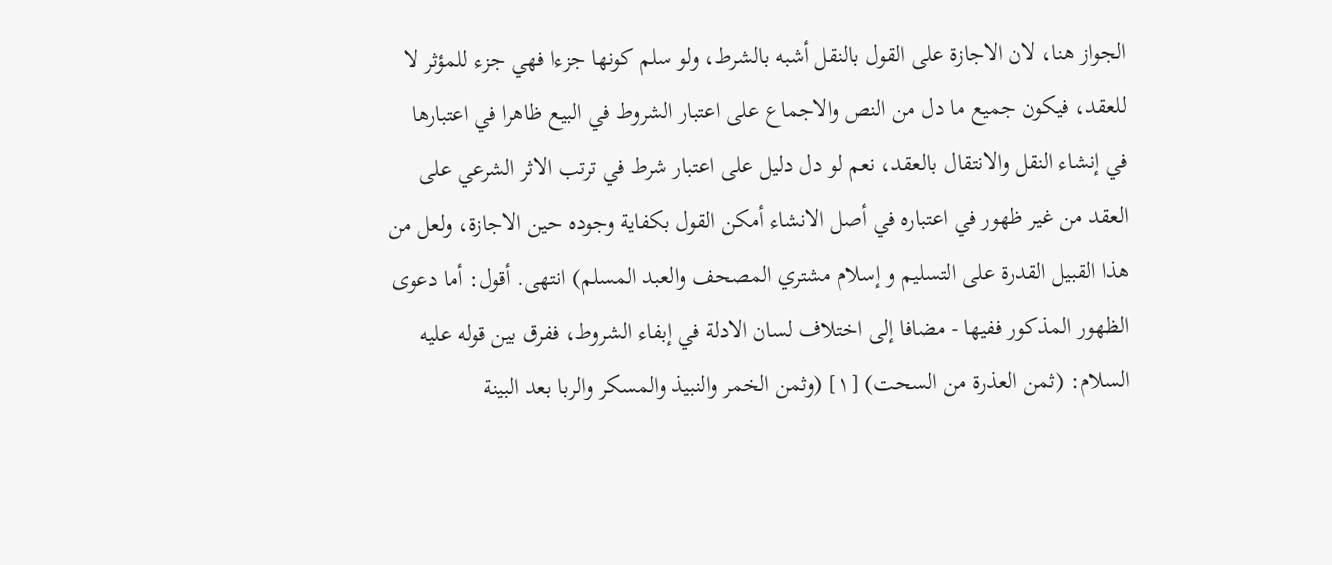الجواز هنا، لان الاجازة على القول بالنقل أشبه بالشرط، ولو سلم كونها جزءا فهي جزء للمؤثر لا للعقد، فيكون جميع ما دل من النص والاجماع على اعتبار الشروط في البيع ظاهرا في اعتبارها في إنشاء النقل والانتقال بالعقد، نعم لو دل دليل على اعتبار شرط في ترتب الاثر الشرعي على العقد من غير ظهور في اعتباره في أصل الانشاء أمكن القول بكفاية وجوده حين الاجازة، ولعل من هذا القبيل القدرة على التسليم و إسلام مشتري المصحف والعبد المسلم) انتهى. أقول: أما دعوى الظهور المذكور ففيها - مضافا إلى اختلاف لسان الادلة في إبفاء الشروط، ففرق بين قوله عليه السلام: (ثمن العذرة من السحت) [١] (وثمن الخمر والنبيذ والمسكر والربا بعد البينة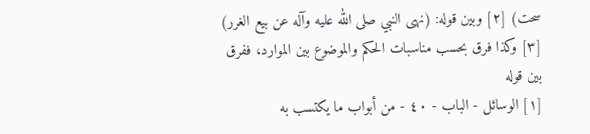سحت) [٢] وبين قوله: (نهى النبي صلى الله عليه وآله عن بيع الغرر) [٣] وكذا فرق بحسب مناسبات الحكم والموضوع بين الموارد، ففرق بين قوله
[١] الوسائل - الباب - ٤٠ - من أبواب ما يكتسب به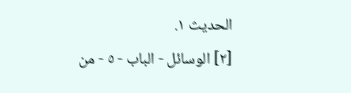الحديث ١.
[٢] الوسائل - الباب - ٥ - من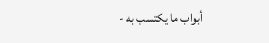أبواب ما يكتسب به -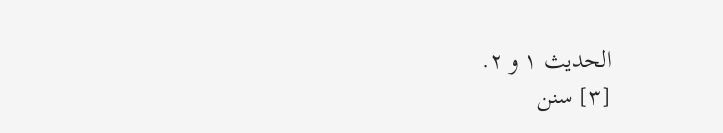الحديث ١ و ٢.
[٣] سنن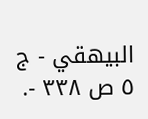البيهقي - ج ٥ ص ٣٣٨ -.